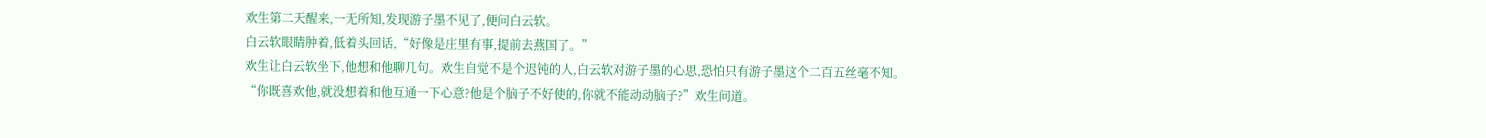欢生第二天醒来,一无所知,发现游子墨不见了,便问白云软。
白云软眼睛肿着,低着头回话,“好像是庄里有事,提前去燕国了。”
欢生让白云软坐下,他想和他聊几句。欢生自觉不是个迟钝的人,白云软对游子墨的心思,恐怕只有游子墨这个二百五丝毫不知。
“你既喜欢他,就没想着和他互通一下心意?他是个脑子不好使的,你就不能动动脑子?”欢生问道。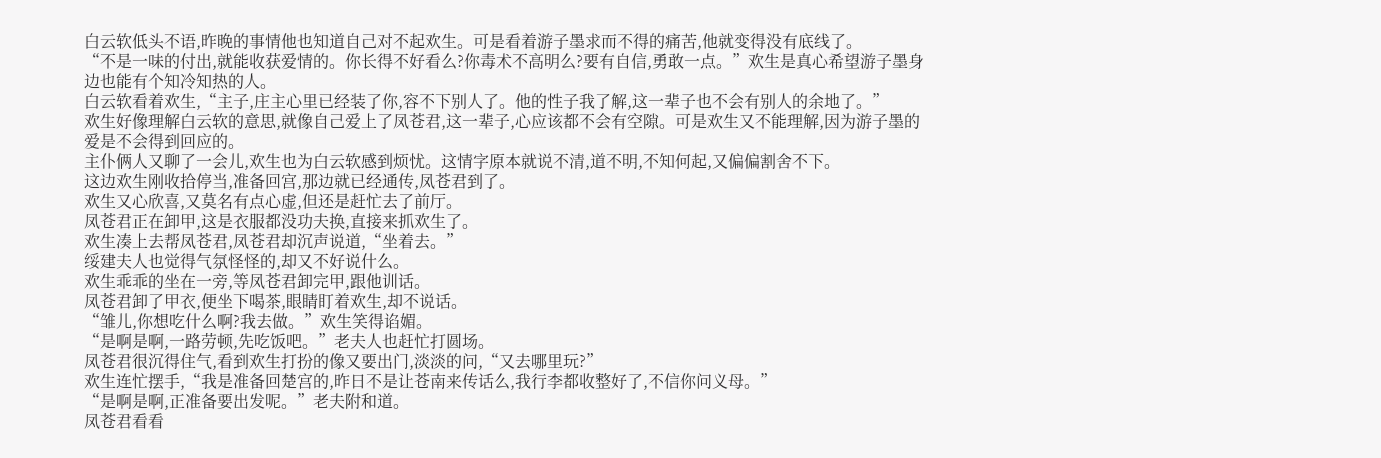白云软低头不语,昨晚的事情他也知道自己对不起欢生。可是看着游子墨求而不得的痛苦,他就变得没有底线了。
“不是一味的付出,就能收获爱情的。你长得不好看么?你毒术不高明么?要有自信,勇敢一点。”欢生是真心希望游子墨身边也能有个知冷知热的人。
白云软看着欢生,“主子,庄主心里已经装了你,容不下别人了。他的性子我了解,这一辈子也不会有别人的余地了。”
欢生好像理解白云软的意思,就像自己爱上了凤苍君,这一辈子,心应该都不会有空隙。可是欢生又不能理解,因为游子墨的爱是不会得到回应的。
主仆俩人又聊了一会儿,欢生也为白云软感到烦忧。这情字原本就说不清,道不明,不知何起,又偏偏割舍不下。
这边欢生刚收拾停当,准备回宫,那边就已经通传,凤苍君到了。
欢生又心欣喜,又莫名有点心虚,但还是赶忙去了前厅。
凤苍君正在卸甲,这是衣服都没功夫换,直接来抓欢生了。
欢生凑上去帮凤苍君,凤苍君却沉声说道,“坐着去。”
绥建夫人也觉得气氛怪怪的,却又不好说什么。
欢生乖乖的坐在一旁,等凤苍君卸完甲,跟他训话。
凤苍君卸了甲衣,便坐下喝茶,眼睛盯着欢生,却不说话。
“雏儿,你想吃什么啊?我去做。”欢生笑得谄媚。
“是啊是啊,一路劳顿,先吃饭吧。”老夫人也赶忙打圆场。
凤苍君很沉得住气,看到欢生打扮的像又要出门,淡淡的问,“又去哪里玩?”
欢生连忙摆手,“我是准备回楚宫的,昨日不是让苍南来传话么,我行李都收整好了,不信你问义母。”
“是啊是啊,正准备要出发呢。”老夫附和道。
凤苍君看看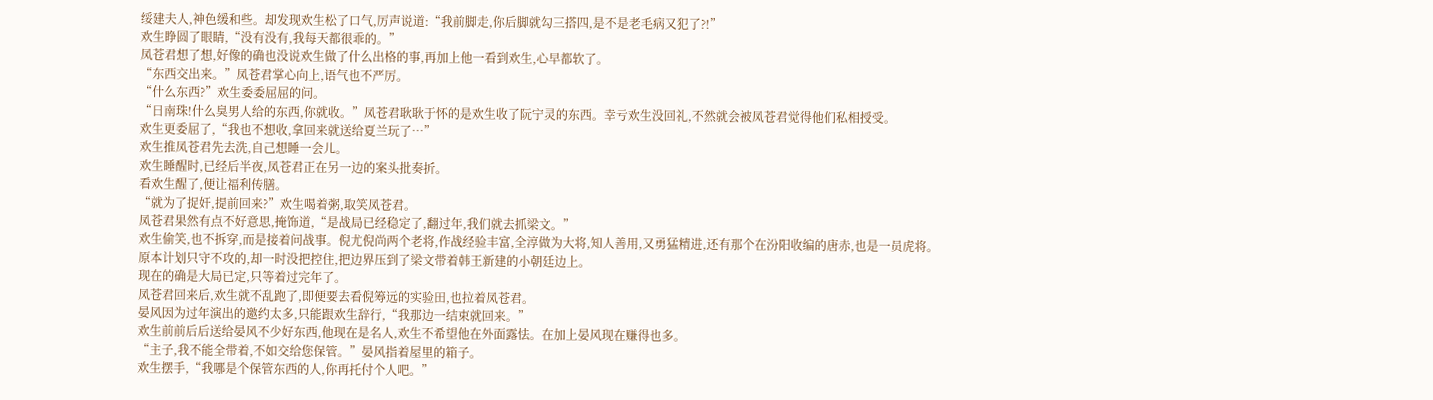绥建夫人,神色缓和些。却发现欢生松了口气,厉声说道:“我前脚走,你后脚就勾三搭四,是不是老毛病又犯了?!”
欢生睁圆了眼睛,“没有没有,我每天都很乖的。”
凤苍君想了想,好像的确也没说欢生做了什么出格的事,再加上他一看到欢生,心早都软了。
“东西交出来。”凤苍君掌心向上,语气也不严厉。
“什么东西?”欢生委委屈屈的问。
“日南珠!什么臭男人给的东西,你就收。”凤苍君耿耿于怀的是欢生收了阮宁灵的东西。幸亏欢生没回礼,不然就会被凤苍君觉得他们私相授受。
欢生更委屈了,“我也不想收,拿回来就送给夏兰玩了…”
欢生推凤苍君先去洗,自己想睡一会儿。
欢生睡醒时,已经后半夜,凤苍君正在另一边的案头批奏折。
看欢生醒了,便让福利传膳。
“就为了捉奸,提前回来?”欢生喝着粥,取笑凤苍君。
凤苍君果然有点不好意思,掩饰道,“是战局已经稳定了,翻过年,我们就去抓梁文。”
欢生偷笑,也不拆穿,而是接着问战事。倪尤倪尚两个老将,作战经验丰富,全淳做为大将,知人善用,又勇猛精进,还有那个在汾阳收编的唐赤,也是一员虎将。
原本计划只守不攻的,却一时没把控住,把边界压到了梁文带着韩王新建的小朝廷边上。
现在的确是大局已定,只等着过完年了。
凤苍君回来后,欢生就不乱跑了,即便要去看倪筹远的实验田,也拉着凤苍君。
晏风因为过年演出的邀约太多,只能跟欢生辞行,“我那边一结束就回来。”
欢生前前后后送给晏风不少好东西,他现在是名人,欢生不希望他在外面露怯。在加上晏风现在赚得也多。
“主子,我不能全带着,不如交给您保管。”晏风指着屋里的箱子。
欢生摆手,“我哪是个保管东西的人,你再托付个人吧。”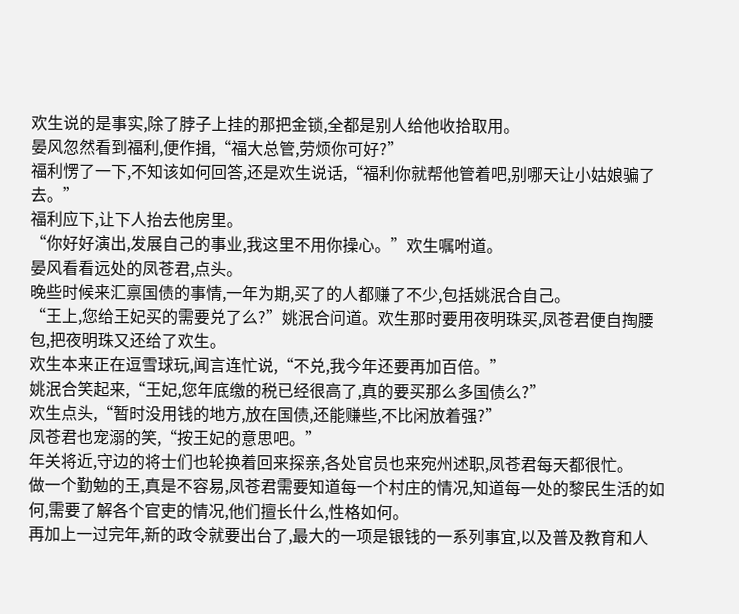欢生说的是事实,除了脖子上挂的那把金锁,全都是别人给他收拾取用。
晏风忽然看到福利,便作揖,“福大总管,劳烦你可好?”
福利愣了一下,不知该如何回答,还是欢生说话,“福利你就帮他管着吧,别哪天让小姑娘骗了去。”
福利应下,让下人抬去他房里。
“你好好演出,发展自己的事业,我这里不用你操心。”欢生嘱咐道。
晏风看看远处的凤苍君,点头。
晚些时候来汇禀国债的事情,一年为期,买了的人都赚了不少,包括姚泯合自己。
“王上,您给王妃买的需要兑了么?”姚泯合问道。欢生那时要用夜明珠买,凤苍君便自掏腰包,把夜明珠又还给了欢生。
欢生本来正在逗雪球玩,闻言连忙说,“不兑,我今年还要再加百倍。”
姚泯合笑起来,“王妃,您年底缴的税已经很高了,真的要买那么多国债么?”
欢生点头,“暂时没用钱的地方,放在国债,还能赚些,不比闲放着强?”
凤苍君也宠溺的笑,“按王妃的意思吧。”
年关将近,守边的将士们也轮换着回来探亲,各处官员也来宛州述职,凤苍君每天都很忙。
做一个勤勉的王,真是不容易,凤苍君需要知道每一个村庄的情况,知道每一处的黎民生活的如何,需要了解各个官吏的情况,他们擅长什么,性格如何。
再加上一过完年,新的政令就要出台了,最大的一项是银钱的一系列事宜,以及普及教育和人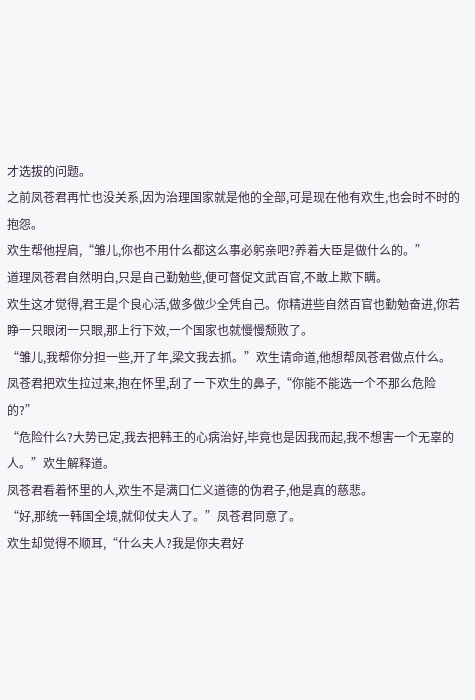才选拔的问题。
之前凤苍君再忙也没关系,因为治理国家就是他的全部,可是现在他有欢生,也会时不时的抱怨。
欢生帮他捏肩,“雏儿,你也不用什么都这么事必躬亲吧?养着大臣是做什么的。”
道理凤苍君自然明白,只是自己勤勉些,便可督促文武百官,不敢上欺下瞒。
欢生这才觉得,君王是个良心活,做多做少全凭自己。你精进些自然百官也勤勉奋进,你若睁一只眼闭一只眼,那上行下效,一个国家也就慢慢颓败了。
“雏儿,我帮你分担一些,开了年,梁文我去抓。”欢生请命道,他想帮凤苍君做点什么。
凤苍君把欢生拉过来,抱在怀里,刮了一下欢生的鼻子,“你能不能选一个不那么危险的?”
“危险什么?大势已定,我去把韩王的心病治好,毕竟也是因我而起,我不想害一个无辜的人。”欢生解释道。
凤苍君看着怀里的人,欢生不是满口仁义道德的伪君子,他是真的慈悲。
“好,那统一韩国全境,就仰仗夫人了。”凤苍君同意了。
欢生却觉得不顺耳,“什么夫人?我是你夫君好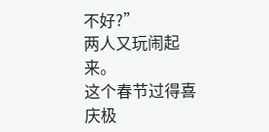不好?”
两人又玩闹起来。
这个春节过得喜庆极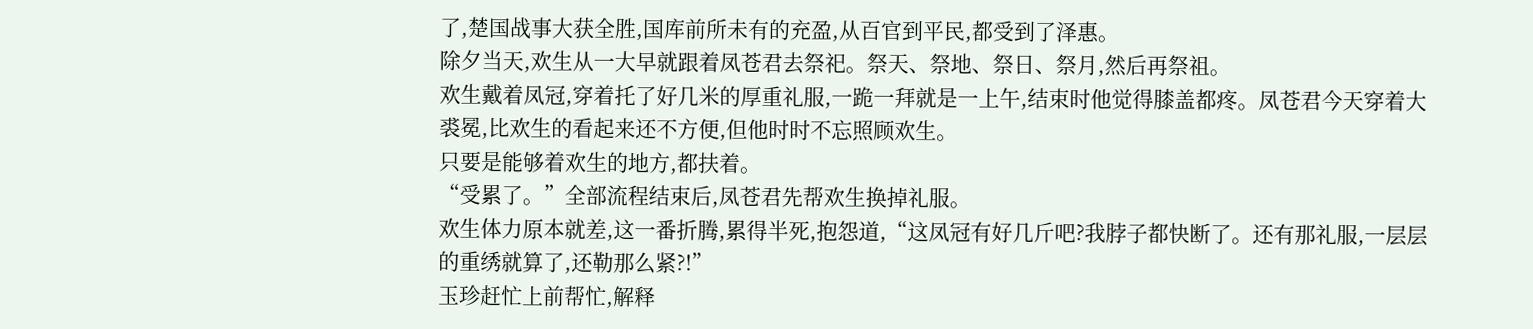了,楚国战事大获全胜,国库前所未有的充盈,从百官到平民,都受到了泽惠。
除夕当天,欢生从一大早就跟着凤苍君去祭祀。祭天、祭地、祭日、祭月,然后再祭祖。
欢生戴着凤冠,穿着托了好几米的厚重礼服,一跪一拜就是一上午,结束时他觉得膝盖都疼。凤苍君今天穿着大裘冕,比欢生的看起来还不方便,但他时时不忘照顾欢生。
只要是能够着欢生的地方,都扶着。
“受累了。”全部流程结束后,凤苍君先帮欢生换掉礼服。
欢生体力原本就差,这一番折腾,累得半死,抱怨道,“这凤冠有好几斤吧?我脖子都快断了。还有那礼服,一层层的重绣就算了,还勒那么紧?!”
玉珍赶忙上前帮忙,解释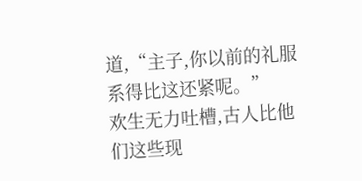道,“主子,你以前的礼服系得比这还紧呢。”
欢生无力吐槽,古人比他们这些现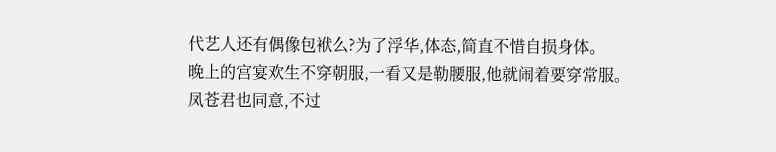代艺人还有偶像包袱么?为了浮华,体态,简直不惜自损身体。
晚上的宫宴欢生不穿朝服,一看又是勒腰服,他就闹着要穿常服。
凤苍君也同意,不过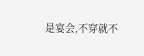是宴会,不穿就不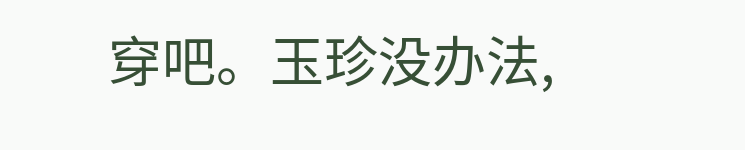穿吧。玉珍没办法,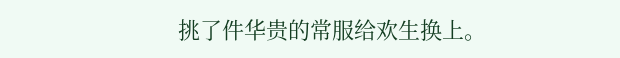挑了件华贵的常服给欢生换上。